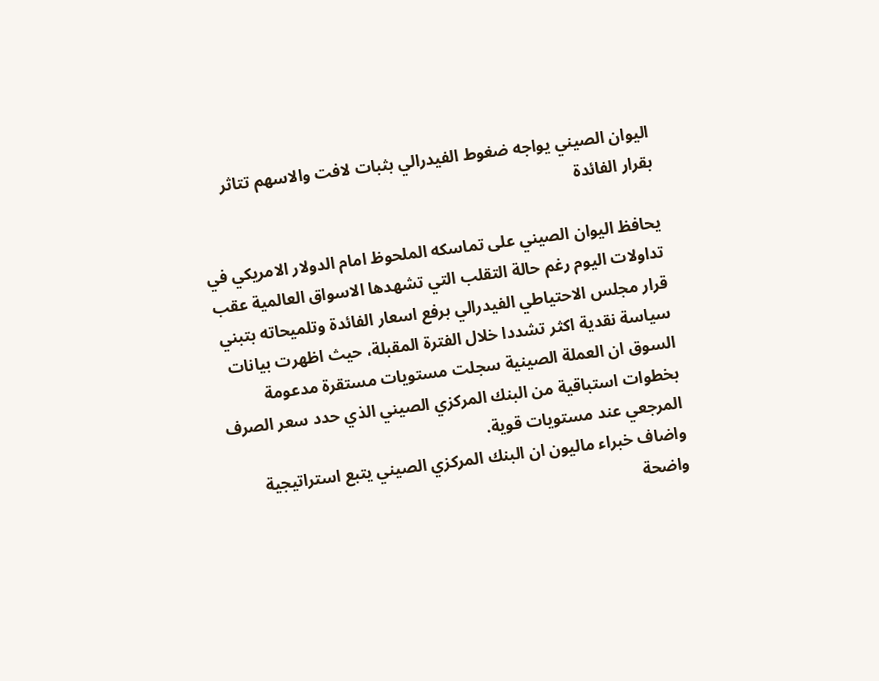اليوان الصيني يواجه ضغوط الفيدرالي بثبات لافت والاسهم تتاثر بقرار الفائدة

يحافظ اليوان الصيني على تماسكه الملحوظ امام الدولار الامريكي في تداولات اليوم رغم حالة التقلب التي تشهدها الاسواق العالمية عقب قرار مجلس الاحتياطي الفيدرالي برفع اسعار الفائدة وتلميحاته بتبني سياسة نقدية اكثر تشددا خلال الفترة المقبلة، حيث اظهرت بيانات السوق ان العملة الصينية سجلت مستويات مستقرة مدعومة بخطوات استباقية من البنك المركزي الصيني الذي حدد سعر الصرف المرجعي عند مستويات قوية.
واضاف خبراء ماليون ان البنك المركزي الصيني يتبع استراتيجية واضحة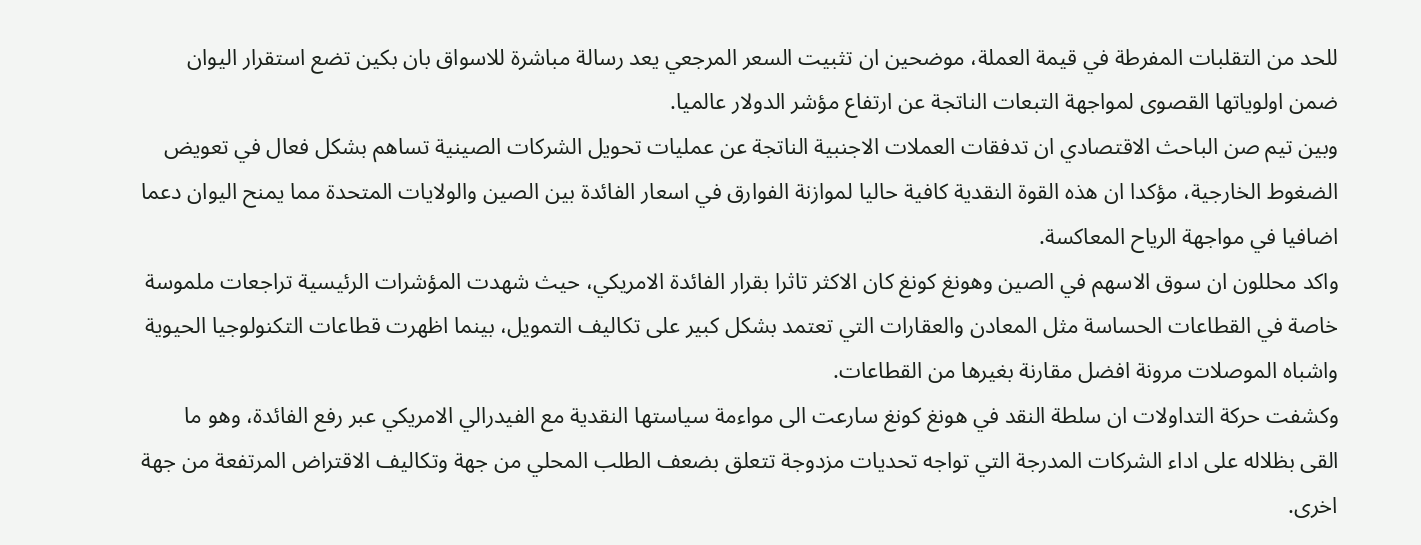للحد من التقلبات المفرطة في قيمة العملة، موضحين ان تثبيت السعر المرجعي يعد رسالة مباشرة للاسواق بان بكين تضع استقرار اليوان ضمن اولوياتها القصوى لمواجهة التبعات الناتجة عن ارتفاع مؤشر الدولار عالميا.
وبين تيم صن الباحث الاقتصادي ان تدفقات العملات الاجنبية الناتجة عن عمليات تحويل الشركات الصينية تساهم بشكل فعال في تعويض الضغوط الخارجية، مؤكدا ان هذه القوة النقدية كافية حاليا لموازنة الفوارق في اسعار الفائدة بين الصين والولايات المتحدة مما يمنح اليوان دعما اضافيا في مواجهة الرياح المعاكسة.
واكد محللون ان سوق الاسهم في الصين وهونغ كونغ كان الاكثر تاثرا بقرار الفائدة الامريكي، حيث شهدت المؤشرات الرئيسية تراجعات ملموسة خاصة في القطاعات الحساسة مثل المعادن والعقارات التي تعتمد بشكل كبير على تكاليف التمويل، بينما اظهرت قطاعات التكنولوجيا الحيوية واشباه الموصلات مرونة افضل مقارنة بغيرها من القطاعات.
وكشفت حركة التداولات ان سلطة النقد في هونغ كونغ سارعت الى مواءمة سياستها النقدية مع الفيدرالي الامريكي عبر رفع الفائدة، وهو ما القى بظلاله على اداء الشركات المدرجة التي تواجه تحديات مزدوجة تتعلق بضعف الطلب المحلي من جهة وتكاليف الاقتراض المرتفعة من جهة اخرى.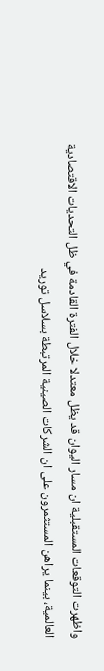واظهرت التوقعات المستقبلية ان مسار اليوان قد يظل معتدلا خلال الفترة القادمة في ظل التحديات الاقتصادية العالمية، بينما يراهن المستثمرون على ان الشركات الصينية المرتبطة بسلاسل توريد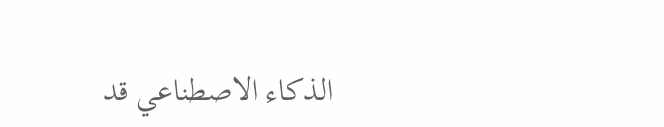الذكاء الاصطناعي قد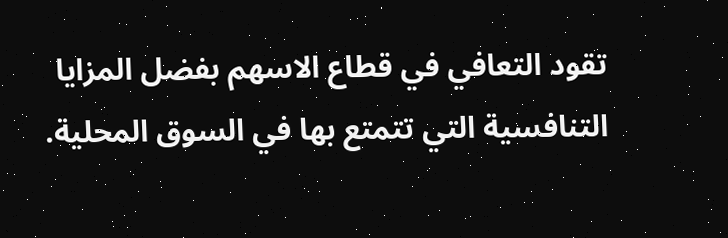تقود التعافي في قطاع الاسهم بفضل المزايا التنافسية التي تتمتع بها في السوق المحلية.